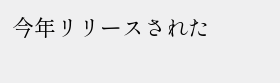今年リリースされた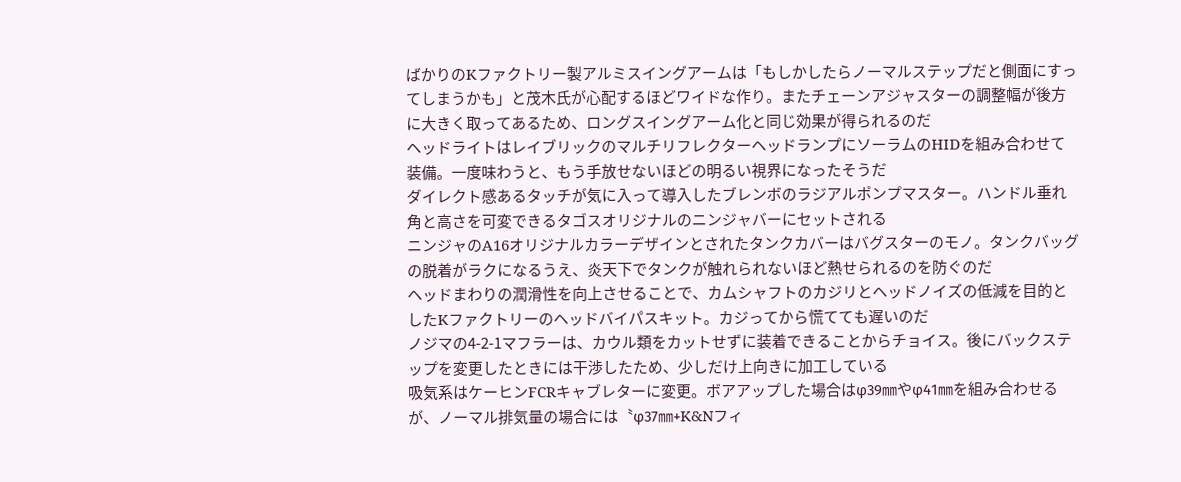ばかりのKファクトリー製アルミスイングアームは「もしかしたらノーマルステップだと側面にすってしまうかも」と茂木氏が心配するほどワイドな作り。またチェーンアジャスターの調整幅が後方に大きく取ってあるため、ロングスイングアーム化と同じ効果が得られるのだ
ヘッドライトはレイブリックのマルチリフレクターヘッドランプにソーラムのHIDを組み合わせて装備。一度味わうと、もう手放せないほどの明るい視界になったそうだ
ダイレクト感あるタッチが気に入って導入したブレンボのラジアルポンプマスター。ハンドル垂れ角と高さを可変できるタゴスオリジナルのニンジャバーにセットされる
ニンジャのA16オリジナルカラーデザインとされたタンクカバーはバグスターのモノ。タンクバッグの脱着がラクになるうえ、炎天下でタンクが触れられないほど熱せられるのを防ぐのだ
ヘッドまわりの潤滑性を向上させることで、カムシャフトのカジリとヘッドノイズの低減を目的としたKファクトリーのヘッドバイパスキット。カジってから慌てても遅いのだ
ノジマの4-2-1マフラーは、カウル類をカットせずに装着できることからチョイス。後にバックステップを変更したときには干渉したため、少しだけ上向きに加工している
吸気系はケーヒンFCRキャブレターに変更。ボアアップした場合はφ39㎜やφ41㎜を組み合わせるが、ノーマル排気量の場合には〝φ37㎜+K&Nフィ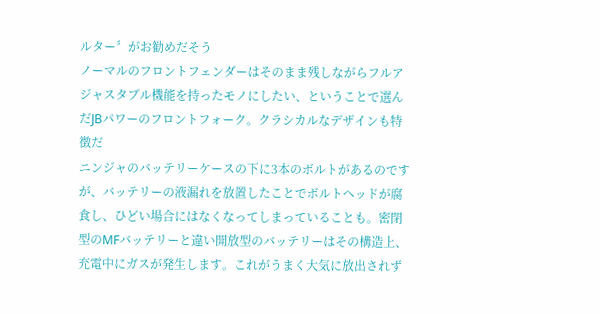ルター〞がお勧めだそう
ノーマルのフロントフェンダーはそのまま残しながらフルアジャスタブル機能を持ったモノにしたい、ということで選んだJBパワーのフロントフォーク。クラシカルなデザインも特徴だ
ニンジャのバッテリーケースの下に3本のボルトがあるのですが、バッテリーの液漏れを放置したことでボルトヘッドが腐食し、ひどい場合にはなくなってしまっていることも。密閉型のMFバッテリーと違い開放型のバッテリーはその構造上、充電中にガスが発生します。これがうまく大気に放出されず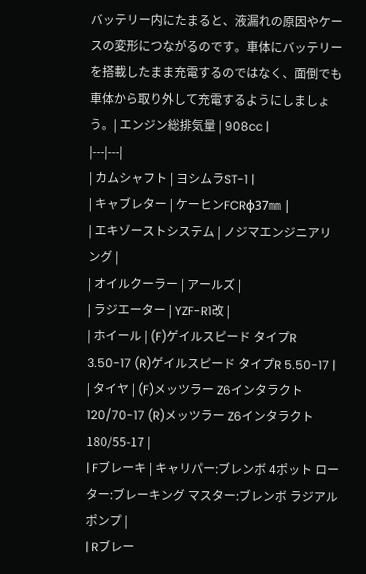バッテリー内にたまると、液漏れの原因やケースの変形につながるのです。車体にバッテリーを搭載したまま充電するのではなく、面倒でも車体から取り外して充電するようにしましょう。| エンジン総排気量 | 908cc |
|---|---|
| カムシャフト | ヨシムラST-1 |
| キャブレター | ケーヒンFCRφ37㎜ |
| エキゾーストシステム | ノジマエンジニアリング |
| オイルクーラー | アールズ |
| ラジエーター | YZF-R1改 |
| ホイール | (F)ゲイルスピード タイプR 3.50-17 (R)ゲイルスピード タイプR 5.50-17 |
| タイヤ | (F)メッツラー Z6インタラクト 120/70-17 (R)メッツラー Z6インタラクト 180/55-17 |
| Fブレーキ | キャリパー:ブレンボ 4ポット ローター:ブレーキング マスター:ブレンボ ラジアルポンプ |
| Rブレー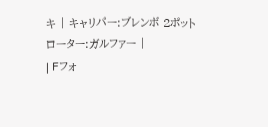キ | キャリパー:ブレンボ 2ポット ローター:ガルファー |
| Fフォ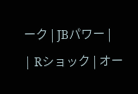ーク | JBパワー |
| Rショック | オー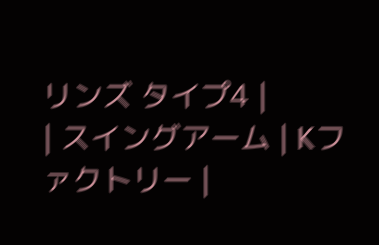リンズ タイプ4 |
| スイングアーム | Kファクトリー |